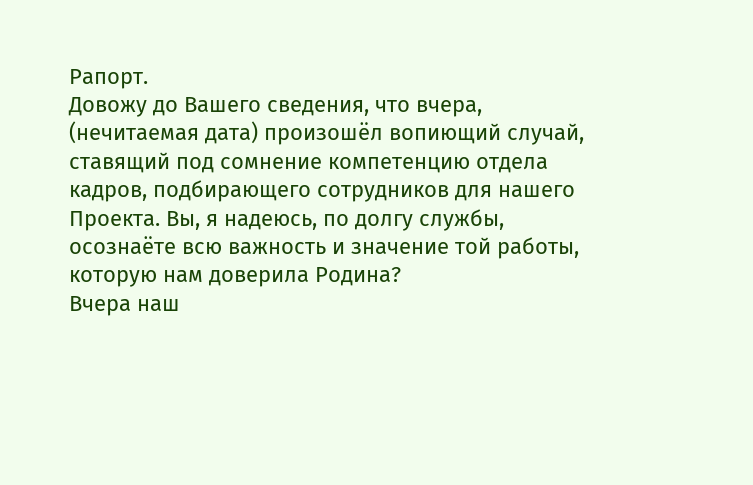Рапорт.
Довожу до Вашего сведения, что вчера, (нечитаемая дата) произошёл вопиющий случай, ставящий под сомнение компетенцию отдела кадров, подбирающего сотрудников для нашего Проекта. Вы, я надеюсь, по долгу службы, осознаёте всю важность и значение той работы, которую нам доверила Родина?
Вчера наш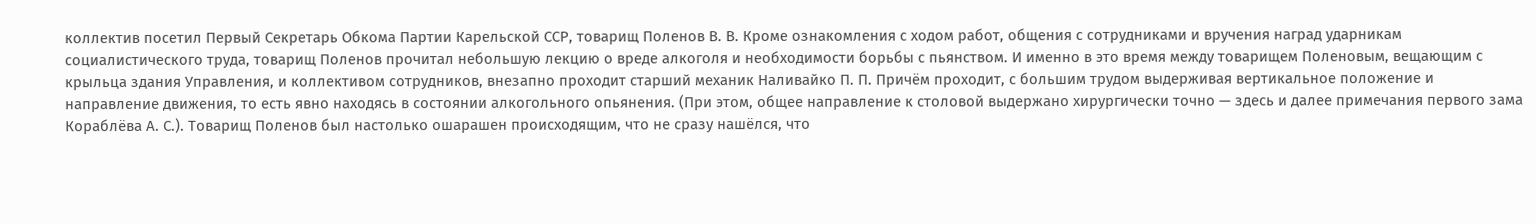коллектив посетил Первый Секретарь Обкома Партии Карельской ССР, товарищ Поленов В. В. Кроме ознакомления с ходом работ, общения с сотрудниками и вручения наград ударникам социалистического труда, товарищ Поленов прочитал небольшую лекцию о вреде алкоголя и необходимости борьбы с пьянством. И именно в это время между товарищем Поленовым, вещающим с крыльца здания Управления, и коллективом сотрудников, внезапно проходит старший механик Наливайко П. П. Причём проходит, с большим трудом выдерживая вертикальное положение и направление движения, то есть явно находясь в состоянии алкогольного опьянения. (При этом, общее направление к столовой выдержано хирургически точно — здесь и далее примечания первого зама Кораблёва А. С.). Товарищ Поленов был настолько ошарашен происходящим, что не сразу нашёлся, что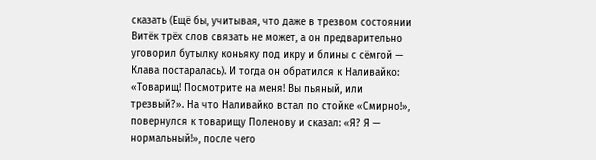сказать (Ещё бы, учитывая, что даже в трезвом состоянии Витёк трёх слов связать не может, а он предварительно уговорил бутылку коньяку под икру и блины с сёмгой — Клава постаралась). И тогда он обратился к Наливайко: «Товарищ! Посмотрите на меня! Вы пьяный, или трезвый?». На что Наливайко встал по стойке «Смирно!», повернулся к товарищу Поленову и сказал: «Я? Я — нормальный!», после чего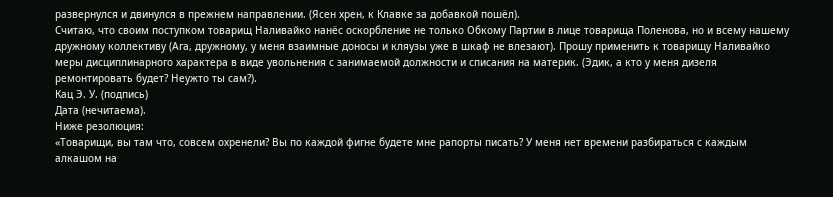развернулся и двинулся в прежнем направлении. (Ясен хрен, к Клавке за добавкой пошёл).
Считаю, что своим поступком товарищ Наливайко нанёс оскорбление не только Обкому Партии в лице товарища Поленова, но и всему нашему дружному коллективу (Ага, дружному, у меня взаимные доносы и кляузы уже в шкаф не влезают). Прошу применить к товарищу Наливайко меры дисциплинарного характера в виде увольнения с занимаемой должности и списания на материк. (Эдик, а кто у меня дизеля ремонтировать будет? Неужто ты сам?).
Кац Э. У. (подпись)
Дата (нечитаема).
Ниже резолюция:
«Товарищи, вы там что, совсем охренели? Вы по каждой фигне будете мне рапорты писать? У меня нет времени разбираться с каждым алкашом на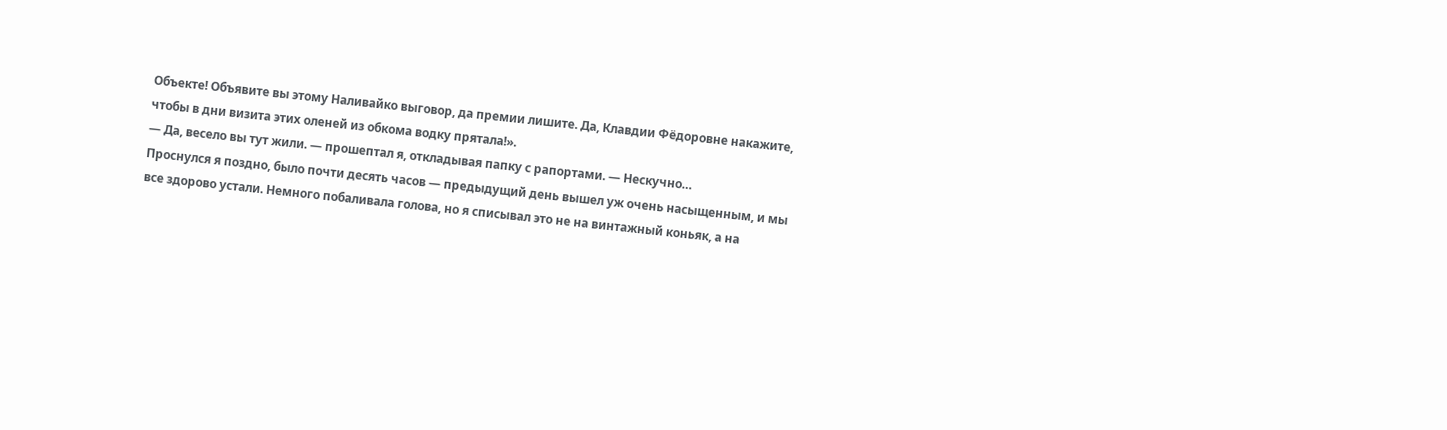Объекте! Объявите вы этому Наливайко выговор, да премии лишите. Да, Клавдии Фёдоровне накажите, чтобы в дни визита этих оленей из обкома водку прятала!».
— Да, весело вы тут жили. — прошептал я, откладывая папку с рапортами. — Нескучно…
Проснулся я поздно, было почти десять часов — предыдущий день вышел уж очень насыщенным, и мы все здорово устали. Немного побаливала голова, но я списывал это не на винтажный коньяк, а на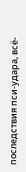последствия пси-удара, всё-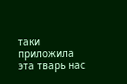таки приложила эта тварь нас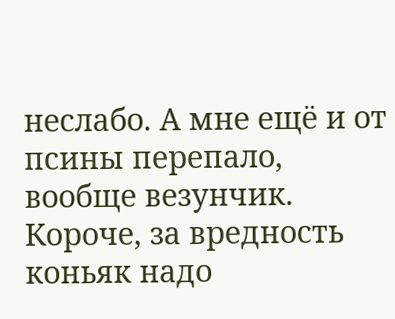неслабо. А мне ещё и от псины перепало, вообще везунчик. Короче, за вредность коньяк надо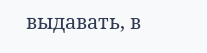выдавать, в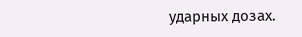ударных дозах.